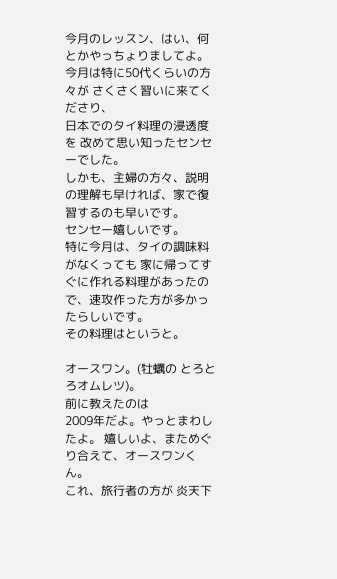今月のレッスン、はい、何とかやっちょりましてよ。
今月は特に50代くらいの方々が さくさく習いに来てくださり、
日本でのタイ料理の浸透度を 改めて思い知ったセンセーでした。
しかも、主婦の方々、説明の理解も早ければ、家で復習するのも早いです。
センセー嬉しいです。
特に今月は、タイの調味料がなくっても 家に帰ってすぐに作れる料理があったので、速攻作った方が多かったらしいです。
その料理はというと。

オースワン。(牡蠣の とろとろオムレツ)。
前に教えたのは
2009年だよ。やっとまわしたよ。 嬉しいよ、まためぐり合えて、オースワンくん。
これ、旅行者の方が 炎天下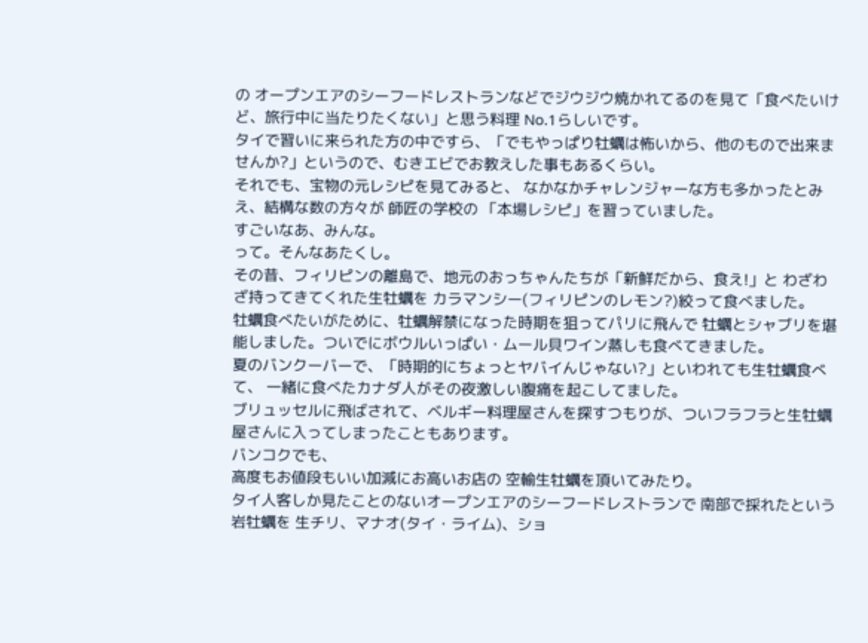の オープンエアのシーフードレストランなどでジウジウ焼かれてるのを見て「食べたいけど、旅行中に当たりたくない」と思う料理 No.1らしいです。
タイで習いに来られた方の中ですら、「でもやっぱり牡蠣は怖いから、他のもので出来ませんか?」というので、むきエビでお教えした事もあるくらい。
それでも、宝物の元レシピを見てみると、 なかなかチャレンジャーな方も多かったとみえ、結構な数の方々が 師匠の学校の 「本場レシピ」を習っていました。
すごいなあ、みんな。
って。そんなあたくし。
その昔、フィリピンの離島で、地元のおっちゃんたちが「新鮮だから、食え!」と わざわざ持ってきてくれた生牡蠣を カラマンシー(フィリピンのレモン?)絞って食べました。
牡蠣食べたいがために、牡蠣解禁になった時期を狙ってパリに飛んで 牡蠣とシャブリを堪能しました。ついでにボウルいっぱい・ムール貝ワイン蒸しも食べてきました。
夏のバンクーバーで、「時期的にちょっとヤバイんじゃない?」といわれても生牡蠣食べて、 一緒に食べたカナダ人がその夜激しい腹痛を起こしてました。
ブリュッセルに飛ばされて、ベルギー料理屋さんを探すつもりが、ついフラフラと生牡蠣屋さんに入ってしまったこともあります。
バンコクでも、
高度もお値段もいい加減にお高いお店の 空輸生牡蠣を頂いてみたり。
タイ人客しか見たことのないオープンエアのシーフードレストランで 南部で採れたという岩牡蠣を 生チリ、マナオ(タイ・ライム)、ショ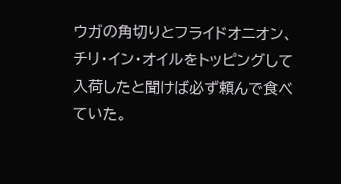ウガの角切りとフライドオニオン、チリ・イン・オイルをトッピングして 入荷したと聞けば必ず頼んで食べていた。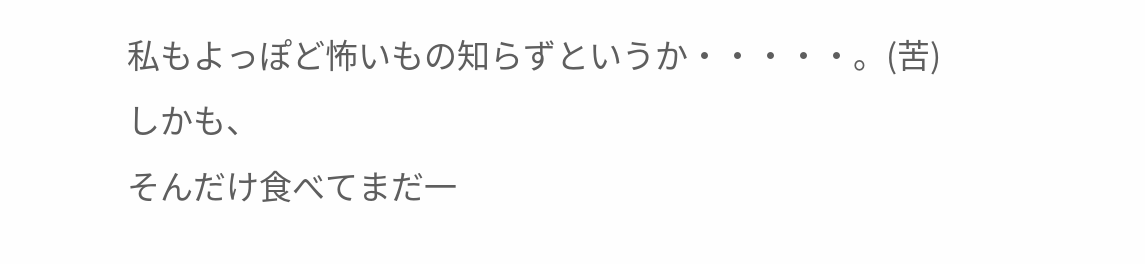私もよっぽど怖いもの知らずというか・・・・・。(苦)
しかも、
そんだけ食べてまだ一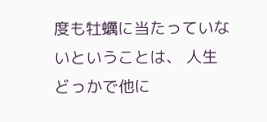度も牡蠣に当たっていないということは、 人生どっかで他に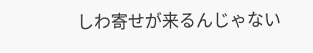しわ寄せが来るんじゃない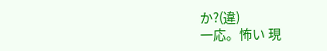か?(違)
一応。怖い 現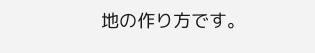地の作り方です。